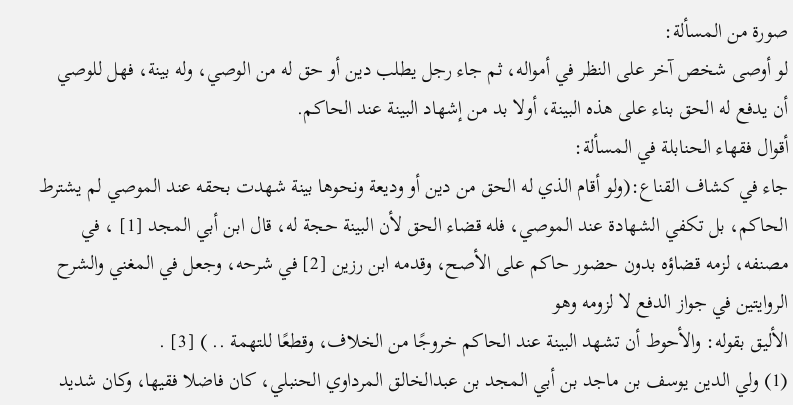صورة من المسألة:
لو أوصى شخص آخر على النظر في أمواله، ثم جاء رجل يطلب دين أو حق له من الوصي، وله بينة، فهل للوصي أن يدفع له الحق بناء على هذه البينة، أولا بد من إشهاد البينة عند الحاكم.
أقوال فقهاء الحنابلة في المسألة:
جاء في كشاف القناع:(ولو أقام الذي له الحق من دين أو وديعة ونحوها بينة شهدت بحقه عند الموصي لم يشترط الحاكم، بل تكفي الشهادة عند الموصي، فله قضاء الحق لأن البينة حجة له، قال ابن أبي المجد [1] ، في مصنفه، لزمه قضاؤه بدون حضور حاكم على الأصح، وقدمه ابن رزين [2] في شرحه، وجعل في المغني والشرح الروايتين في جواز الدفع لا لزومه وهو
الأليق بقوله: والأحوط أن تشهد البينة عند الحاكم خروجًا من الخلاف، وقطعًا للتهمة .. ) [3] .
(1) ولي الدين يوسف بن ماجد بن أبي المجد بن عبدالخالق المرداوي الحنبلي، كان فاضلا فقيها، وكان شديد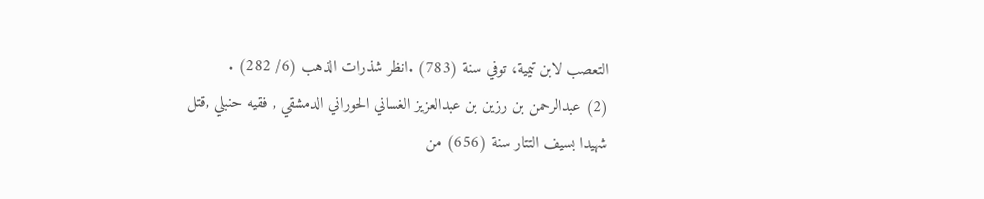التعصب لابن تيمية، توفي سنة (783) .انظر شذرات الذهب (6/ 282) .
(2) عبدالرحمن بن رزين بن عبدالعزيز الغساني الحوراني الدمشقي , فقيه حنبلي ,قتل شهيدا بسيف التتار سنة (656) من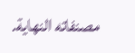مصنفاته النهاية.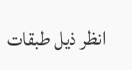انظر ذيل طبقات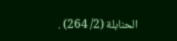الحنابلة (2/ 264) .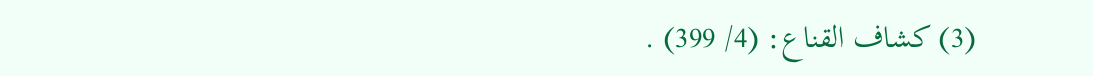(3) كشاف القناع: (4/ 399) .